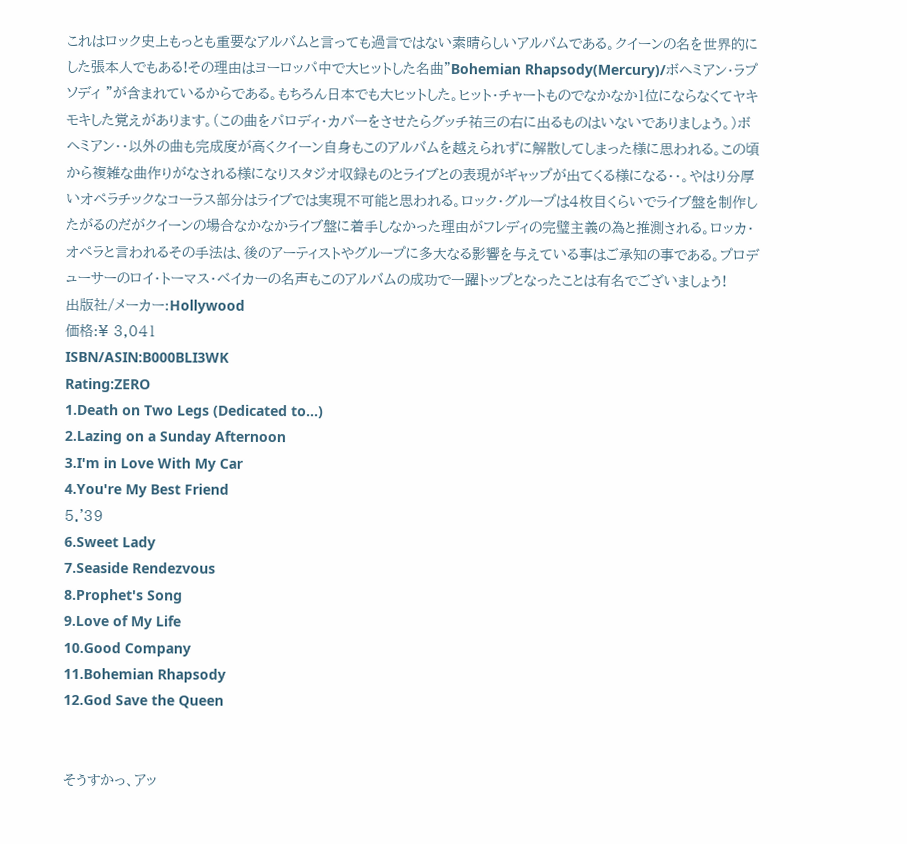これはロック史上もっとも重要なアルバムと言っても過言ではない素晴らしいアルバムである。クイーンの名を世界的にした張本人でもある!その理由はヨーロッパ中で大ヒットした名曲”Bohemian Rhapsody(Mercury)/ボヘミアン・ラプソディ ”が含まれているからである。もちろん日本でも大ヒットした。ヒット・チャートものでなかなか1位にならなくてヤキモキした覚えがあります。(この曲をパロディ・カバーをさせたらグッチ祐三の右に出るものはいないでありましょう。)ボヘミアン・・以外の曲も完成度が高くクイーン自身もこのアルバムを越えられずに解散してしまった様に思われる。この頃から複雑な曲作りがなされる様になりスタジオ収録ものとライブとの表現がギャップが出てくる様になる・・。やはり分厚いオペラチックなコーラス部分はライブでは実現不可能と思われる。ロック・グループは4枚目くらいでライブ盤を制作したがるのだがクイーンの場合なかなかライブ盤に着手しなかった理由がフレディの完璧主義の為と推測される。ロッカ・オペラと言われるその手法は、後のアーティストやグループに多大なる影響を与えている事はご承知の事である。プロデューサーのロイ・トーマス・ベイカーの名声もこのアルバムの成功で一躍トップとなったことは有名でございましょう!
出版社/メーカー:Hollywood
価格:¥ 3,041
ISBN/ASIN:B000BLI3WK
Rating:ZERO
1.Death on Two Legs (Dedicated to...)
2.Lazing on a Sunday Afternoon
3.I'm in Love With My Car
4.You're My Best Friend
5.'39
6.Sweet Lady
7.Seaside Rendezvous
8.Prophet's Song
9.Love of My Life
10.Good Company
11.Bohemian Rhapsody
12.God Save the Queen


そうすかっ、アッ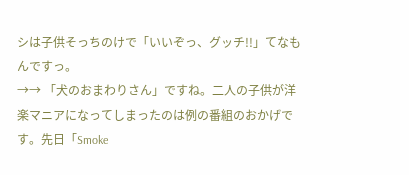シは子供そっちのけで「いいぞっ、グッチ!!」てなもんですっ。
→→ 「犬のおまわりさん」ですね。二人の子供が洋楽マニアになってしまったのは例の番組のおかげです。先日「Smoke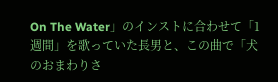On The Water」のインストに合わせて「1週間」を歌っていた長男と、この曲で「犬のおまわりさ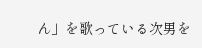ん」を歌っている次男を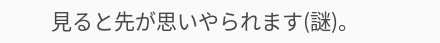見ると先が思いやられます(謎)。